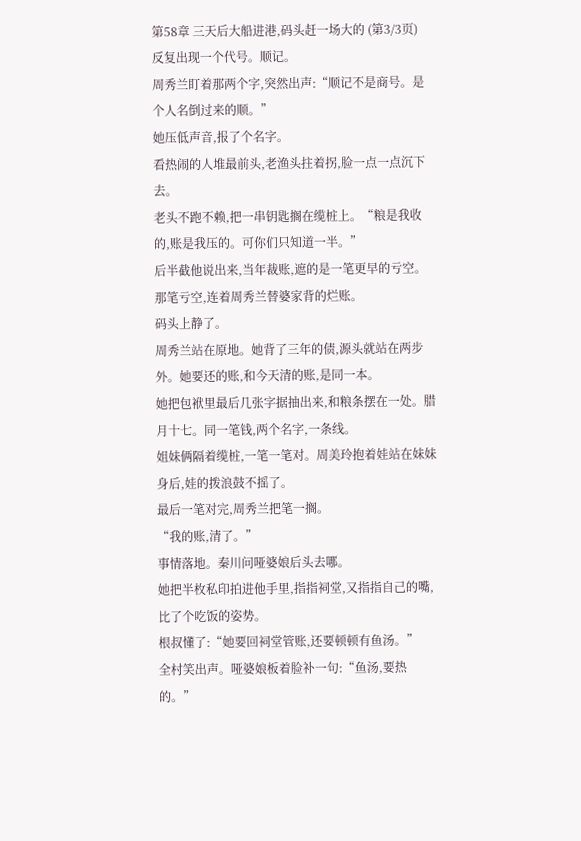第58章 三天后大船进港,码头赶一场大的 (第3/3页)
反复出现一个代号。顺记。
周秀兰盯着那两个字,突然出声:“顺记不是商号。是个人名倒过来的顺。”
她压低声音,报了个名字。
看热闹的人堆最前头,老渔头拄着拐,脸一点一点沉下去。
老头不跑不赖,把一串钥匙搁在缆桩上。“粮是我收的,账是我压的。可你们只知道一半。”
后半截他说出来,当年裁账,遮的是一笔更早的亏空。那笔亏空,连着周秀兰替婆家背的烂账。
码头上静了。
周秀兰站在原地。她背了三年的债,源头就站在两步外。她要还的账,和今天清的账,是同一本。
她把包袱里最后几张字据抽出来,和粮条摆在一处。腊月十七。同一笔钱,两个名字,一条线。
姐妹俩隔着缆桩,一笔一笔对。周美玲抱着娃站在妹妹身后,娃的拨浪鼓不摇了。
最后一笔对完,周秀兰把笔一搁。
“我的账,清了。”
事情落地。秦川问哑婆娘后头去哪。
她把半枚私印拍进他手里,指指祠堂,又指指自己的嘴,比了个吃饭的姿势。
根叔懂了:“她要回祠堂管账,还要顿顿有鱼汤。”
全村笑出声。哑婆娘板着脸补一句:“鱼汤,要热的。”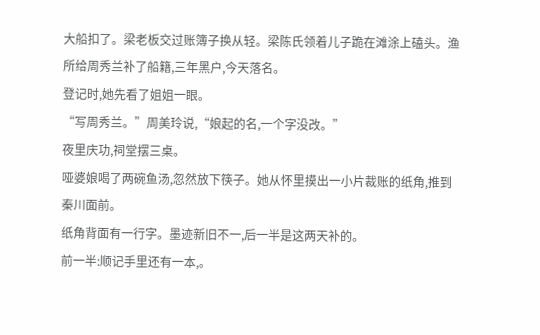大船扣了。梁老板交过账簿子换从轻。梁陈氏领着儿子跪在滩涂上磕头。渔所给周秀兰补了船籍,三年黑户,今天落名。
登记时,她先看了姐姐一眼。
“写周秀兰。”周美玲说,“娘起的名,一个字没改。”
夜里庆功,祠堂摆三桌。
哑婆娘喝了两碗鱼汤,忽然放下筷子。她从怀里摸出一小片裁账的纸角,推到秦川面前。
纸角背面有一行字。墨迹新旧不一,后一半是这两天补的。
前一半:顺记手里还有一本,。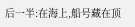后一半:在海上,船号藏在顶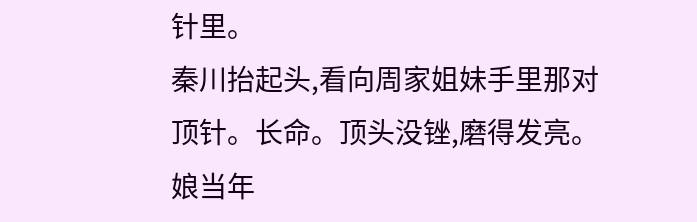针里。
秦川抬起头,看向周家姐妹手里那对顶针。长命。顶头没锉,磨得发亮。
娘当年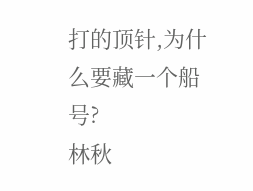打的顶针,为什么要藏一个船号?
林秋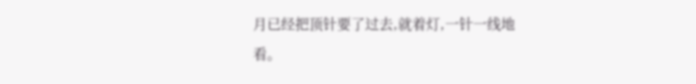月已经把顶针要了过去,就着灯,一针一线地看。